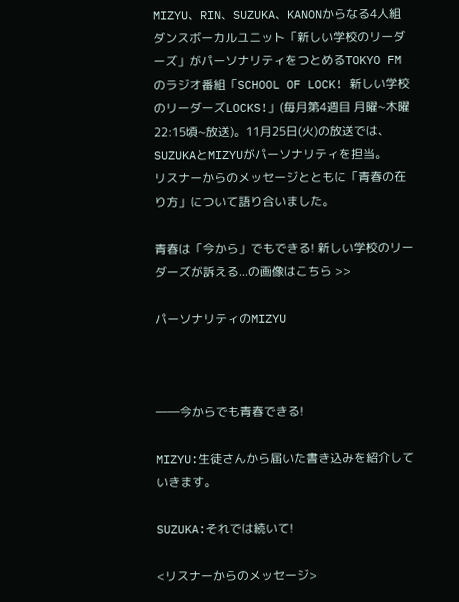MIZYU、RIN、SUZUKA、KANONからなる4人組ダンスボーカルユニット「新しい学校のリーダーズ」がパーソナリティをつとめるTOKYO FMのラジオ番組「SCHOOL OF LOCK! 新しい学校のリーダーズLOCKS!」(毎月第4週目 月曜~木曜22:15頃~放送)。11月25日(火)の放送では、SUZUKAとMIZYUがパーソナリティを担当。
リスナーからのメッセージとともに「青春の在り方」について語り合いました。

青春は「今から」でもできる! 新しい学校のリーダーズが訴える...の画像はこちら >>

パーソナリティのMIZYU



――今からでも青春できる!

MIZYU:生徒さんから届いた書き込みを紹介していきます。

SUZUKA:それでは続いて!

<リスナーからのメッセージ>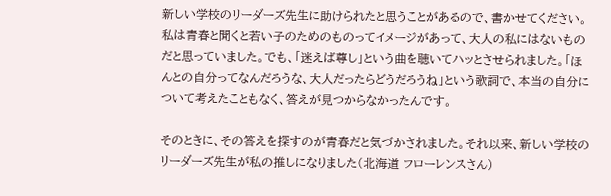新しい学校のリーダーズ先生に助けられたと思うことがあるので、書かせてください。私は青春と聞くと若い子のためのものってイメージがあって、大人の私にはないものだと思っていました。でも、「迷えば尊し」という曲を聴いてハッとさせられました。「ほんとの自分ってなんだろうな、大人だったらどうだろうね」という歌詞で、本当の自分について考えたこともなく、答えが見つからなかったんです。

そのときに、その答えを探すのが青春だと気づかされました。それ以来、新しい学校のリーダーズ先生が私の推しになりました(北海道 フローレンスさん)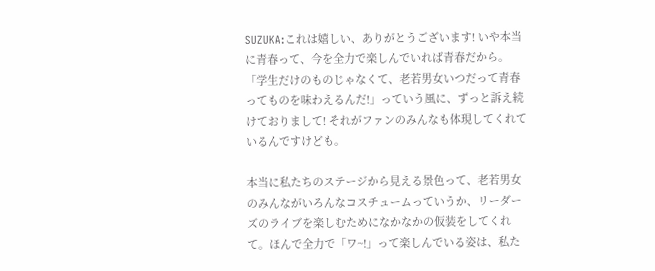SUZUKA:これは嬉しい、ありがとうございます! いや本当に青春って、今を全力で楽しんでいれば青春だから。「学生だけのものじゃなくて、老若男女いつだって青春ってものを味わえるんだ!」っていう風に、ずっと訴え続けておりまして! それがファンのみんなも体現してくれているんですけども。

本当に私たちのステージから見える景色って、老若男女のみんながいろんなコスチュームっていうか、リーダーズのライブを楽しむためになかなかの仮装をしてくれて。ほんで全力で「ワ~!」って楽しんでいる姿は、私た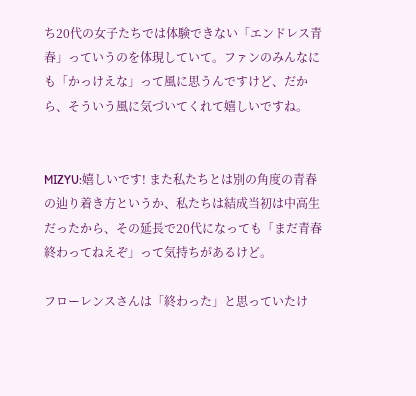ち20代の女子たちでは体験できない「エンドレス青春」っていうのを体現していて。ファンのみんなにも「かっけえな」って風に思うんですけど、だから、そういう風に気づいてくれて嬉しいですね。


MIZYU:嬉しいです! また私たちとは別の角度の青春の辿り着き方というか、私たちは結成当初は中高生だったから、その延長で20代になっても「まだ青春終わってねえぞ」って気持ちがあるけど。

フローレンスさんは「終わった」と思っていたけ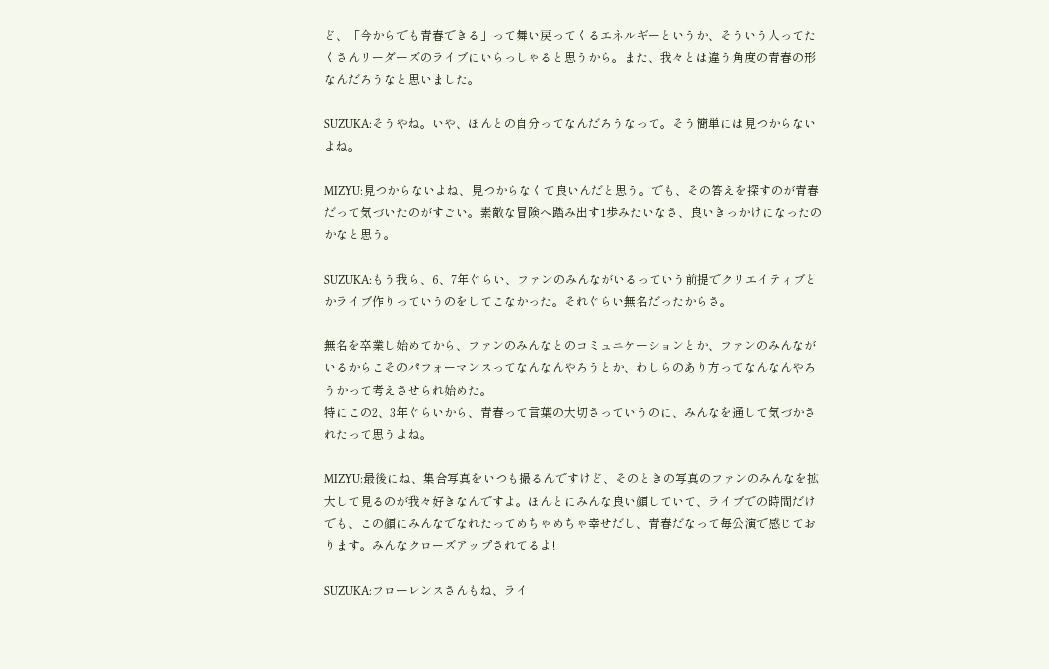ど、「今からでも青春できる」って舞い戻ってくるエネルギーというか、そういう人ってたくさんリーダーズのライブにいらっしゃると思うから。また、我々とは違う角度の青春の形なんだろうなと思いました。

SUZUKA:そうやね。いや、ほんとの自分ってなんだろうなって。そう簡単には見つからないよね。

MIZYU:見つからないよね、見つからなくて良いんだと思う。でも、その答えを探すのが青春だって気づいたのがすごい。素敵な冒険へ踏み出す1歩みたいなさ、良いきっかけになったのかなと思う。

SUZUKA:もう我ら、6、7年ぐらい、ファンのみんながいるっていう前提でクリエイティブとかライブ作りっていうのをしてこなかった。それぐらい無名だったからさ。

無名を卒業し始めてから、ファンのみんなとのコミュニケーションとか、ファンのみんながいるからこそのパフォーマンスってなんなんやろうとか、わしらのあり方ってなんなんやろうかって考えさせられ始めた。
特にこの2、3年ぐらいから、青春って言葉の大切さっていうのに、みんなを通して気づかされたって思うよね。

MIZYU:最後にね、集合写真をいつも撮るんですけど、そのときの写真のファンのみんなを拡大して見るのが我々好きなんですよ。ほんとにみんな良い顔していて、ライブでの時間だけでも、この顔にみんなでなれたってめちゃめちゃ幸せだし、青春だなって毎公演で感じております。みんなクローズアップされてるよ!

SUZUKA:フローレンスさんもね、ライ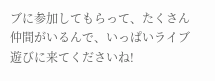ブに参加してもらって、たくさん仲間がいるんで、いっぱいライブ遊びに来てくださいね!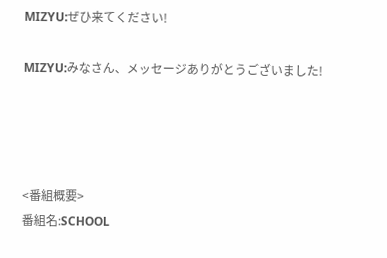MIZYU:ぜひ来てください!

MIZYU:みなさん、メッセージありがとうございました!




<番組概要>
番組名:SCHOOL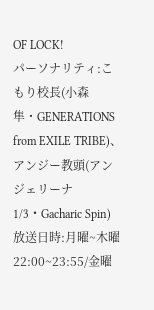OF LOCK!
パーソナリティ:こもり校長(小森隼・GENERATIONS from EXILE TRIBE)、アンジー教頭(アンジェリーナ1/3・Gacharic Spin)
放送日時:月曜~木曜 22:00~23:55/金曜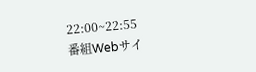22:00~22:55
番組Webサイ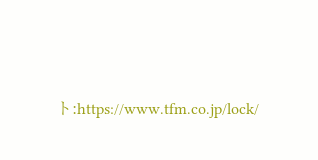ト:https://www.tfm.co.jp/lock/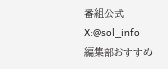番組公式X:@sol_info
編集部おすすめ